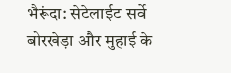भैरूंदा: सेटेलाईट सर्वे बोरखेड़ा और मुहाई के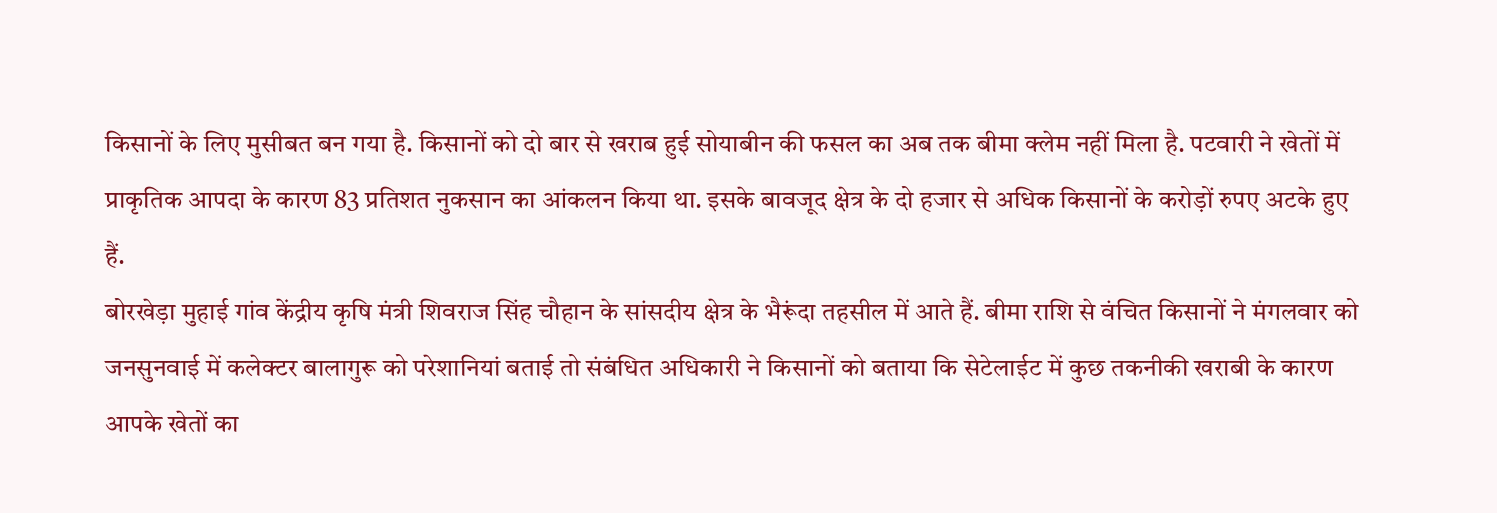किसानों के लिए मुसीबत बन गया है. किसानों को दो बार से खराब हुई सोयाबीन की फसल का अब तक बीमा क्लेम नहीं मिला है. पटवारी ने खेतों में प्राकृतिक आपदा के कारण 83 प्रतिशत नुकसान का आंकलन किया था. इसके बावजूद क्षेत्र के दो हजार से अधिक किसानों के करोड़ों रुपए अटके हुए हैं.
बोरखेड़ा मुहाई गांव केंद्रीय कृषि मंत्री शिवराज सिंह चौहान के सांसदीय क्षेत्र के भैरूंदा तहसील में आते हैं. बीमा राशि से वंचित किसानों ने मंगलवार को जनसुनवाई में कलेक्टर बालागुरू को परेशानियां बताई तो संबंधित अधिकारी ने किसानों को बताया कि सेटेलाईट में कुछ तकनीकी खराबी के कारण आपके खेतों का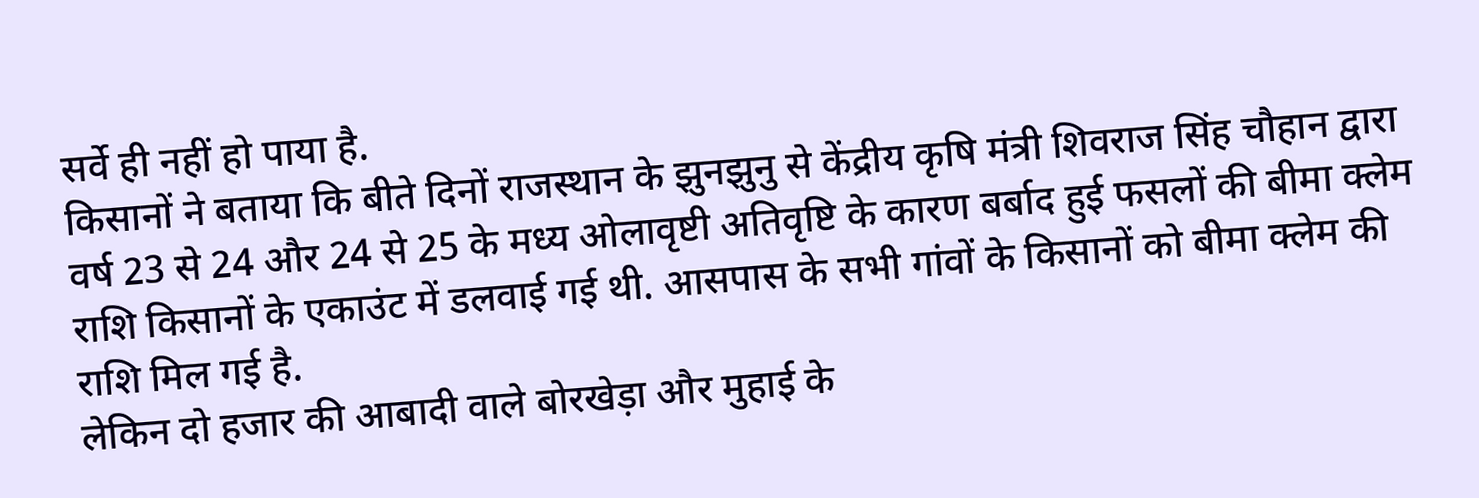सर्वे ही नहीं हो पाया है.
किसानों ने बताया कि बीते दिनों राजस्थान के झुनझुनु से केंद्रीय कृषि मंत्री शिवराज सिंह चौहान द्वारा वर्ष 23 से 24 और 24 से 25 के मध्य ओलावृष्टी अतिवृष्टि के कारण बर्बाद हुई फसलों की बीमा क्लेम राशि किसानों के एकाउंट में डलवाई गई थी. आसपास के सभी गांवों के किसानों को बीमा क्लेम की राशि मिल गई है.
लेकिन दो हजार की आबादी वाले बोरखेड़ा और मुहाई के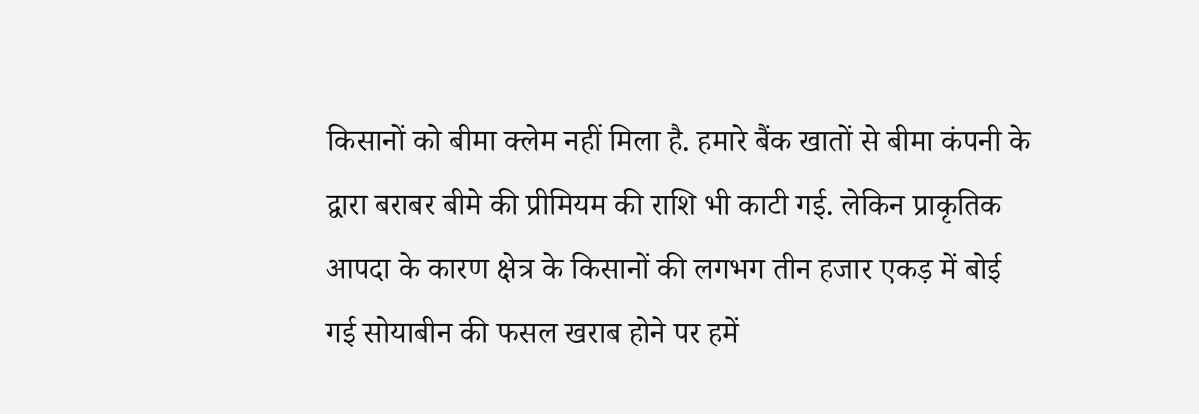किसानों को बीमा क्लेम नहीं मिला है. हमारे बैंक खातों से बीमा कंपनी के द्वारा बराबर बीमे की प्रीमियम की राशि भी काटी गई. लेकिन प्राकृतिक आपदा के कारण क्षेत्र के किसानों की लगभग तीन हजार एकड़ में बोई गई सोयाबीन की फसल खराब होने पर हमें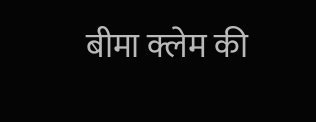बीमा क्लेम की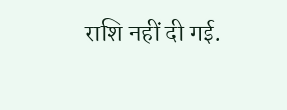राशि नहीं दी गई.